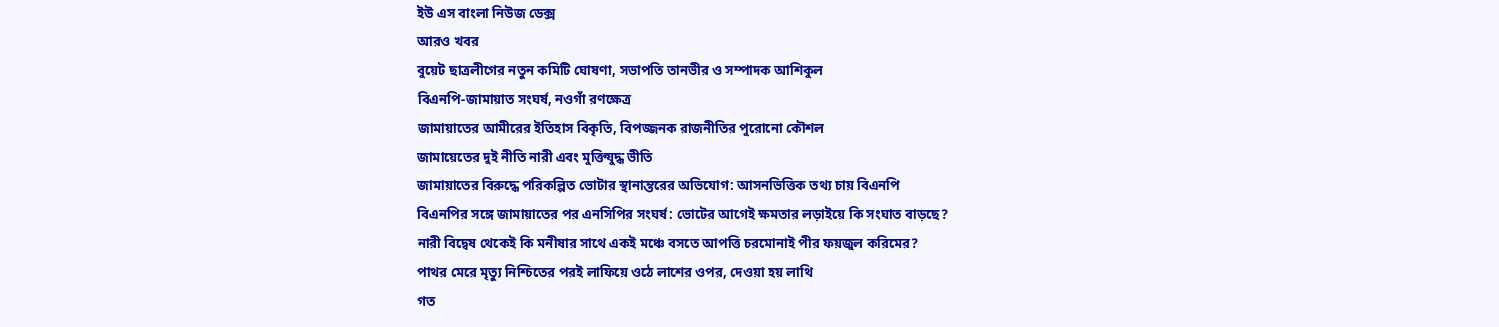ইউ এস বাংলা নিউজ ডেক্স
আরও খবর
বুয়েট ছাত্রলীগের নতুন কমিটি ঘোষণা, সভাপতি তানভীর ও সম্পাদক আশিকুল
বিএনপি-জামায়াত সংঘর্ষ, নওগাঁ রণক্ষেত্র
জামায়াতের আমীরের ইতিহাস বিকৃতি, বিপজ্জনক রাজনীতির পুরোনো কৌশল
জামায়েতের দুই নীতি নারী এবং মুক্তিযুদ্ধ ভীতি
জামায়াতের বিরুদ্ধে পরিকল্পিত ভোটার স্থানান্তরের অভিযোগ: আসনভিত্তিক তথ্য চায় বিএনপি
বিএনপির সঙ্গে জামায়াতের পর এনসিপির সংঘর্ষ: ভোটের আগেই ক্ষমতার লড়াইয়ে কি সংঘাত বাড়ছে?
নারী বিদ্বেষ থেকেই কি মনীষার সাথে একই মঞ্চে বসতে আপত্তি চরমোনাই পীর ফয়জুল করিমের?
পাথর মেরে মৃত্যু নিশ্চিতের পরই লাফিয়ে ওঠে লাশের ওপর, দেওয়া হয় লাথি
গত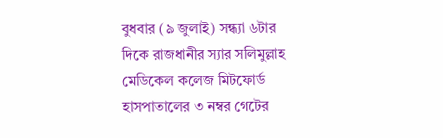বুধবার (৯ জুলাই) সন্ধ্যা ৬টার দিকে রাজধানীর স্যার সলিমুল্লাহ মেডিকেল কলেজ মিটফোর্ড হাসপাতালের ৩ নম্বর গেটের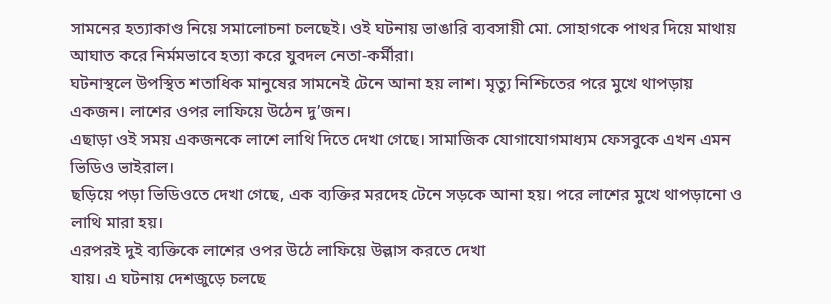সামনের হত্যাকাণ্ড নিয়ে সমালোচনা চলছেই। ওই ঘটনায় ভাঙারি ব্যবসায়ী মো. সোহাগকে পাথর দিয়ে মাথায় আঘাত করে নির্মমভাবে হত্যা করে যুবদল নেতা-কর্মীরা।
ঘটনাস্থলে উপস্থিত শতাধিক মানুষের সামনেই টেনে আনা হয় লাশ। মৃত্যু নিশ্চিতের পরে মুখে থাপড়ায় একজন। লাশের ওপর লাফিয়ে উঠেন দু’জন।
এছাড়া ওই সময় একজনকে লাশে লাথি দিতে দেখা গেছে। সামাজিক যোগাযোগমাধ্যম ফেসবুকে এখন এমন ভিডিও ভাইরাল।
ছড়িয়ে পড়া ভিডিওতে দেখা গেছে, এক ব্যক্তির মরদেহ টেনে সড়কে আনা হয়। পরে লাশের মুখে থাপড়ানো ও লাথি মারা হয়।
এরপরই দুই ব্যক্তিকে লাশের ওপর উঠে লাফিয়ে উল্লাস করতে দেখা
যায়। এ ঘটনায় দেশজুড়ে চলছে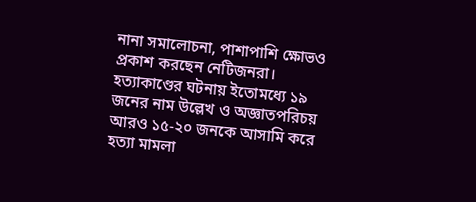নানা সমালোচনা, পাশাপাশি ক্ষোভও প্রকাশ করছেন নেটিজনরা। হত্যাকাণ্ডের ঘটনায় ইতোমধ্যে ১৯ জনের নাম উল্লেখ ও অজ্ঞাতপরিচয় আরও ১৫-২০ জনকে আসামি করে হত্যা মামলা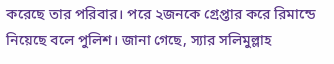করেছে তার পরিবার। পরে ২জনকে গ্রেপ্তার করে রিমান্ডে নিয়েছে বলে পুলিশ। জানা গেছে, স্যার সলিমুল্লাহ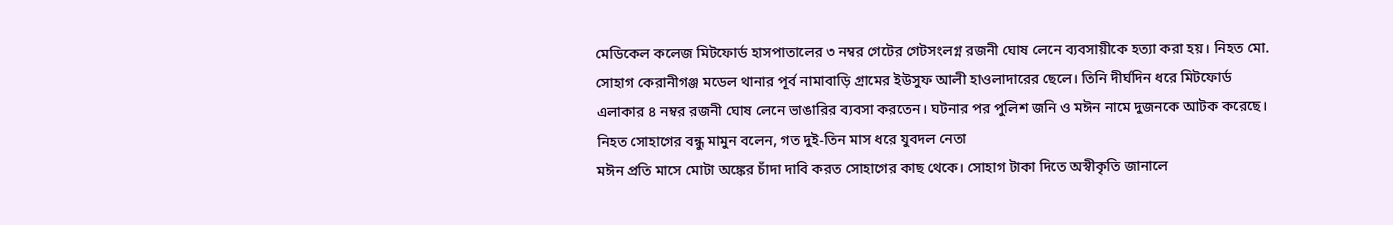মেডিকেল কলেজ মিটফোর্ড হাসপাতালের ৩ নম্বর গেটের গেটসংলগ্ন রজনী ঘোষ লেনে ব্যবসায়ীকে হত্যা করা হয়। নিহত মো. সোহাগ কেরানীগঞ্জ মডেল থানার পূর্ব নামাবাড়ি গ্রামের ইউসুফ আলী হাওলাদারের ছেলে। তিনি দীর্ঘদিন ধরে মিটফোর্ড এলাকার ৪ নম্বর রজনী ঘোষ লেনে ভাঙারির ব্যবসা করতেন। ঘটনার পর পুলিশ জনি ও মঈন নামে দুজনকে আটক করেছে। নিহত সোহাগের বন্ধু মামুন বলেন, গত দুই-তিন মাস ধরে যুবদল নেতা
মঈন প্রতি মাসে মোটা অঙ্কের চাঁদা দাবি করত সোহাগের কাছ থেকে। সোহাগ টাকা দিতে অস্বীকৃতি জানালে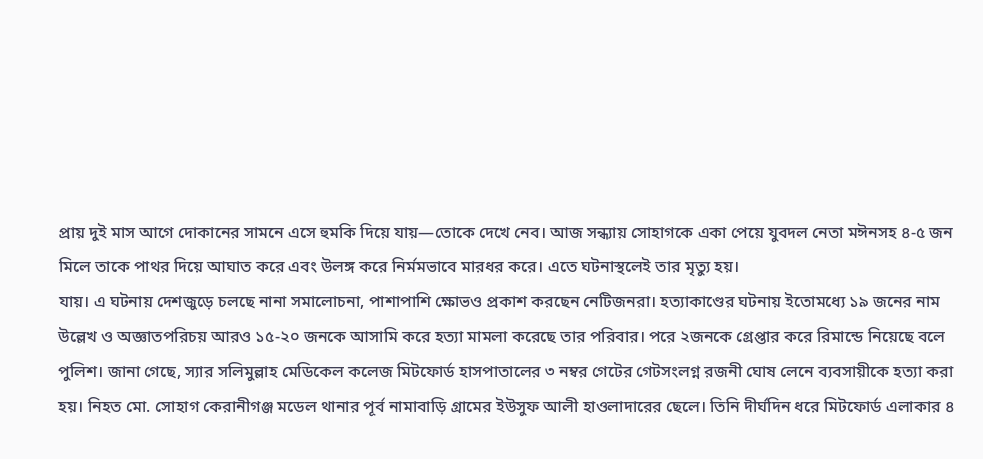প্রায় দুই মাস আগে দোকানের সামনে এসে হুমকি দিয়ে যায়—তোকে দেখে নেব। আজ সন্ধ্যায় সোহাগকে একা পেয়ে যুবদল নেতা মঈনসহ ৪-৫ জন মিলে তাকে পাথর দিয়ে আঘাত করে এবং উলঙ্গ করে নির্মমভাবে মারধর করে। এতে ঘটনাস্থলেই তার মৃত্যু হয়।
যায়। এ ঘটনায় দেশজুড়ে চলছে নানা সমালোচনা, পাশাপাশি ক্ষোভও প্রকাশ করছেন নেটিজনরা। হত্যাকাণ্ডের ঘটনায় ইতোমধ্যে ১৯ জনের নাম উল্লেখ ও অজ্ঞাতপরিচয় আরও ১৫-২০ জনকে আসামি করে হত্যা মামলা করেছে তার পরিবার। পরে ২জনকে গ্রেপ্তার করে রিমান্ডে নিয়েছে বলে পুলিশ। জানা গেছে, স্যার সলিমুল্লাহ মেডিকেল কলেজ মিটফোর্ড হাসপাতালের ৩ নম্বর গেটের গেটসংলগ্ন রজনী ঘোষ লেনে ব্যবসায়ীকে হত্যা করা হয়। নিহত মো. সোহাগ কেরানীগঞ্জ মডেল থানার পূর্ব নামাবাড়ি গ্রামের ইউসুফ আলী হাওলাদারের ছেলে। তিনি দীর্ঘদিন ধরে মিটফোর্ড এলাকার ৪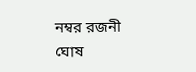নম্বর রজনী ঘোষ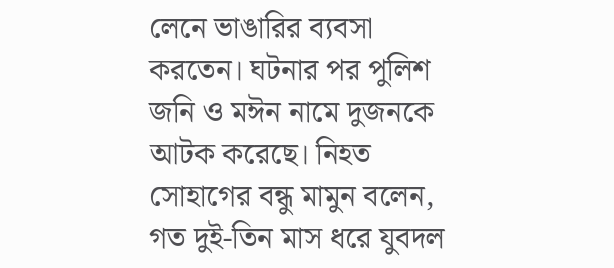লেনে ভাঙারির ব্যবসা করতেন। ঘটনার পর পুলিশ জনি ও মঈন নামে দুজনকে আটক করেছে। নিহত সোহাগের বন্ধু মামুন বলেন, গত দুই-তিন মাস ধরে যুবদল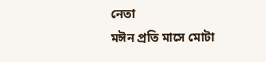নেতা
মঈন প্রতি মাসে মোটা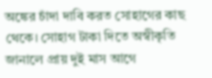অঙ্কের চাঁদা দাবি করত সোহাগের কাছ থেকে। সোহাগ টাকা দিতে অস্বীকৃতি জানালে প্রায় দুই মাস আগে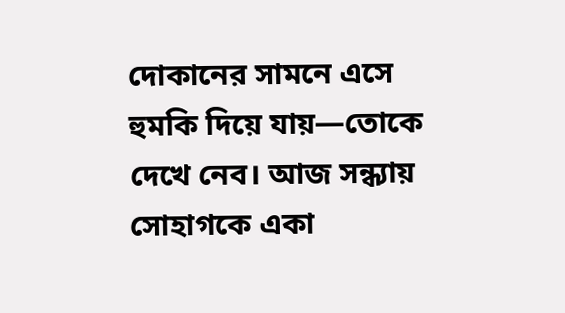দোকানের সামনে এসে হুমকি দিয়ে যায়—তোকে দেখে নেব। আজ সন্ধ্যায় সোহাগকে একা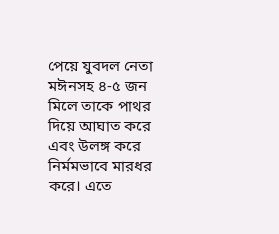পেয়ে যুবদল নেতা মঈনসহ ৪-৫ জন মিলে তাকে পাথর দিয়ে আঘাত করে এবং উলঙ্গ করে নির্মমভাবে মারধর করে। এতে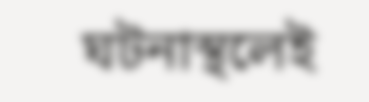ঘটনাস্থলেই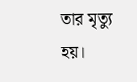তার মৃত্যু হয়।